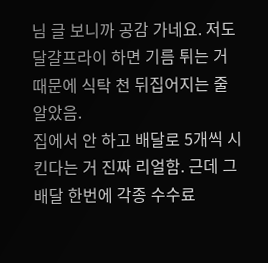님 글 보니까 공감 가네요. 저도 달걀프라이 하면 기름 튀는 거 때문에 식탁 천 뒤집어지는 줄 알았음.
집에서 안 하고 배달로 5개씩 시킨다는 거 진짜 리얼함. 근데 그 배달 한번에 각종 수수료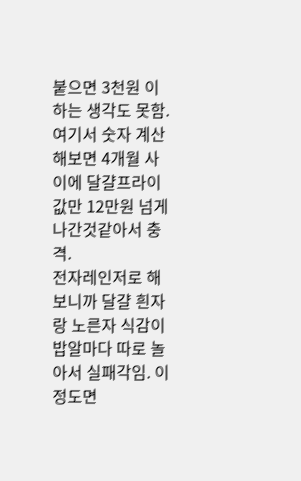붙으면 3천원 이하는 생각도 못함. 여기서 숫자 계산해보면 4개월 사이에 달걀프라이값만 12만원 넘게 나간것같아서 충격.
전자레인저로 해보니까 달걀 흰자랑 노른자 식감이 밥알마다 따로 놀아서 실패각임. 이 정도면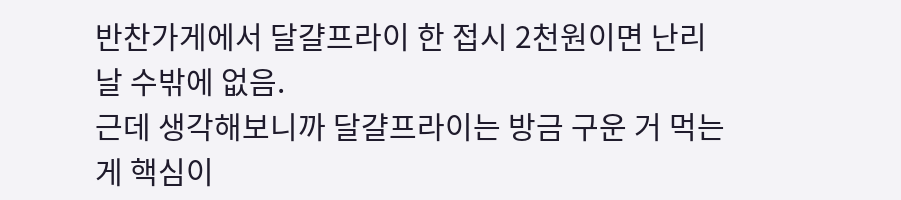반찬가게에서 달걀프라이 한 접시 2천원이면 난리날 수밖에 없음.
근데 생각해보니까 달걀프라이는 방금 구운 거 먹는게 핵심이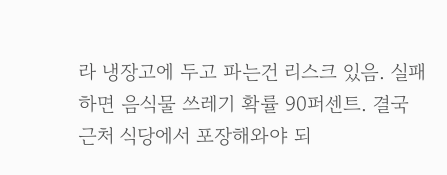라 냉장고에 두고 파는건 리스크 있음. 실패하면 음식물 쓰레기 확률 90퍼센트. 결국 근처 식당에서 포장해와야 되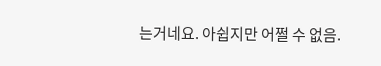는거네요. 아쉽지만 어쩔 수 없음.